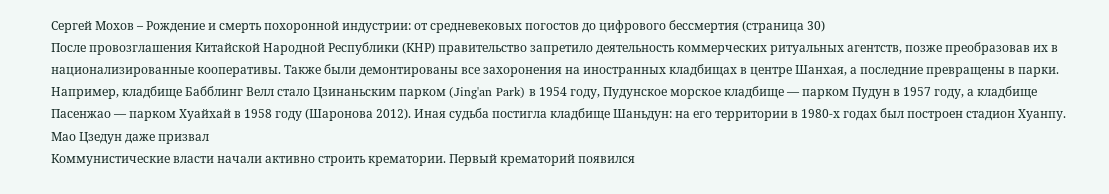Сергей Мохов – Рождение и смерть похоронной индустрии: от средневековых погостов до цифрового бессмертия (страница 30)
После провозглашения Китайской Народной Республики (КНР) правительство запретило деятельность коммерческих ритуальных агентств, позже преобразовав их в национализированные кооперативы. Также были демонтированы все захоронения на иностранных кладбищах в центре Шанхая, а последние превращены в парки. Например, кладбище Бабблинг Велл стало Цзинаньским парком (Jing'an Park) в 1954 году, Пудунское морское кладбище — парком Пудун в 1957 году, а кладбище Пасенжао — парком Хуайхай в 1958 году (Шаронова 2012). Иная судьба постигла кладбище Шаньдун: на его территории в 1980‑х годах был построен стадион Хуанпу. Мао Цзедун даже призвал
Коммунистические власти начали активно строить крематории. Первый крематорий появился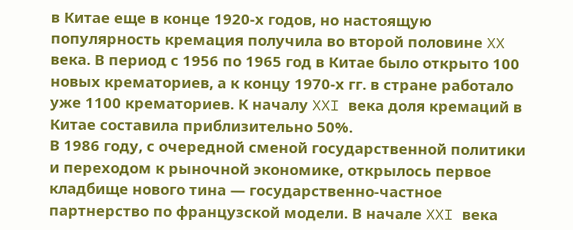в Китае еще в конце 1920‑х годов, но настоящую популярность кремация получила во второй половине XX века. В период с 1956 по 1965 год в Китае было открыто 100 новых крематориев, а к концу 1970‑х гг. в стране работало уже 1100 крематориев. К началу XXI века доля кремаций в Китае составила приблизительно 50%.
В 1986 году, с очередной сменой государственной политики и переходом к рыночной экономике, открылось первое кладбище нового тина — государственно-частное партнерство по французской модели. В начале XXI века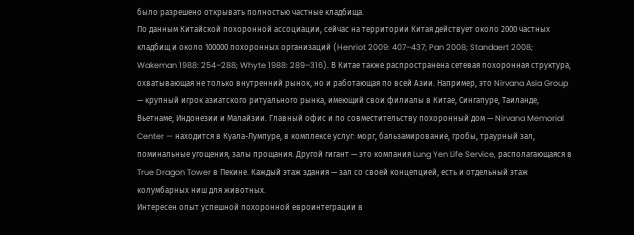было разрешено открывать полностью частные кладбища.
По данным Китайской похоронной ассоциации, сейчас на территории Китая действует около 2000 частных кладбищ и около 100000 похоронных организаций (Henriot 2009: 407–437; Pan 2008; Standaert 2008; Wakeman 1988: 254–288; Whyte 1988: 289–316). В Китае также распространена сетевая похоронная структура, охватывающая не только внутренний рынок, но и работающая по всей Азии. Например, это Nirvana Asia Group — крупный игрок азиатского ритуального рынка, имеющий свои филиалы в Китае, Сингапуре, Таиланде, Вьетнаме, Индонезии и Малайзии. Главный офис и по совместительству похоронный дом — Nirvana Memorial Center — находится в Куала-Лумпуре, в комплексе услуг: морг, бальзамирование, гробы, траурный зал, поминальные угощения, залы прощания. Другой гигант — это компания Lung Yen Life Service, располагающаяся в True Dragon Tower в Пекине. Каждый этаж здания — зал со своей концепцией, есть и отдельный этаж колумбарных ниш для животных.
Интересен опыт успешной похоронной евроинтеграции в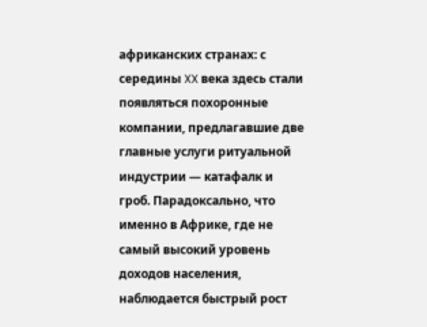африканских странах: с середины XX века здесь стали появляться похоронные компании, предлагавшие две главные услуги ритуальной индустрии — катафалк и гроб. Парадоксально, что именно в Африке, где не самый высокий уровень доходов населения, наблюдается быстрый рост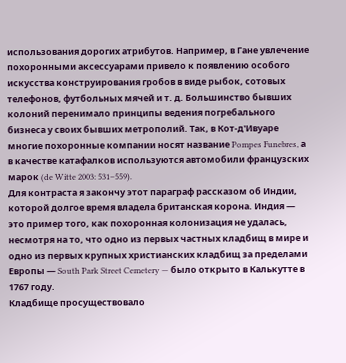использования дорогих атрибутов. Например, в Гане увлечение похоронными аксессуарами привело к появлению особого искусства конструирования гробов в виде рыбок, сотовых телефонов, футбольных мячей и т. д. Большинство бывших колоний перенимало принципы ведения погребального бизнеса у своих бывших метрополий. Так, в Кот-д'Ивуаре многие похоронные компании носят название Pompes Funebres, а в качестве катафалков используются автомобили французских марок (de Witte 2003: 531–559).
Для контраста я закончу этот параграф рассказом об Индии, которой долгое время владела британская корона. Индия — это пример того, как похоронная колонизация не удалась, несмотря на то, что одно из первых частных кладбищ в мире и одно из первых крупных христианских кладбищ за пределами Европы — South Park Street Cemetery — было открыто в Калькутте в 1767 году.
Кладбище просуществовало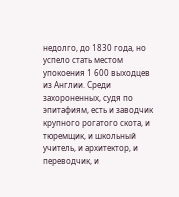недолго, до 1830 года, но успело стать местом упокоения 1 600 выходцев из Англии. Среди захороненных, судя по эпитафиям, есть и заводчик крупного рогатого скота, и тюремщик, и школьный учитель, и архитектор, и переводчик, и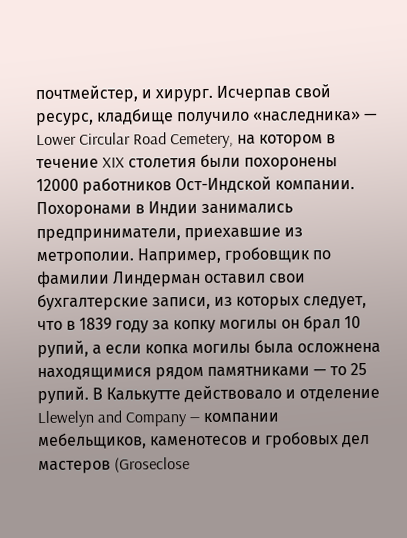почтмейстер, и хирург. Исчерпав свой ресурс, кладбище получило «наследника» — Lower Circular Road Cemetery, на котором в течение XIX столетия были похоронены 12000 работников Ост-Индской компании.
Похоронами в Индии занимались предприниматели, приехавшие из метрополии. Например, гробовщик по фамилии Линдерман оставил свои бухгалтерские записи, из которых следует, что в 1839 году за копку могилы он брал 10 рупий, а если копка могилы была осложнена находящимися рядом памятниками — то 25 рупий. В Калькутте действовало и отделение Llewelyn and Company — компании мебельщиков, каменотесов и гробовых дел мастеров (Groseclose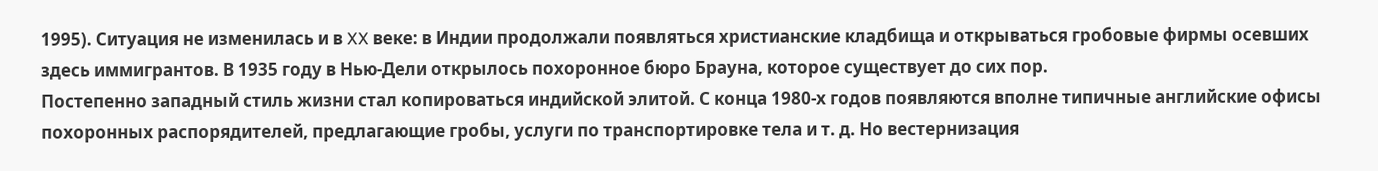1995). Ситуация не изменилась и в XX веке: в Индии продолжали появляться христианские кладбища и открываться гробовые фирмы осевших здесь иммигрантов. В 1935 году в Нью-Дели открылось похоронное бюро Брауна, которое существует до сих пор.
Постепенно западный стиль жизни стал копироваться индийской элитой. С конца 1980‑х годов появляются вполне типичные английские офисы похоронных распорядителей, предлагающие гробы, услуги по транспортировке тела и т. д. Но вестернизация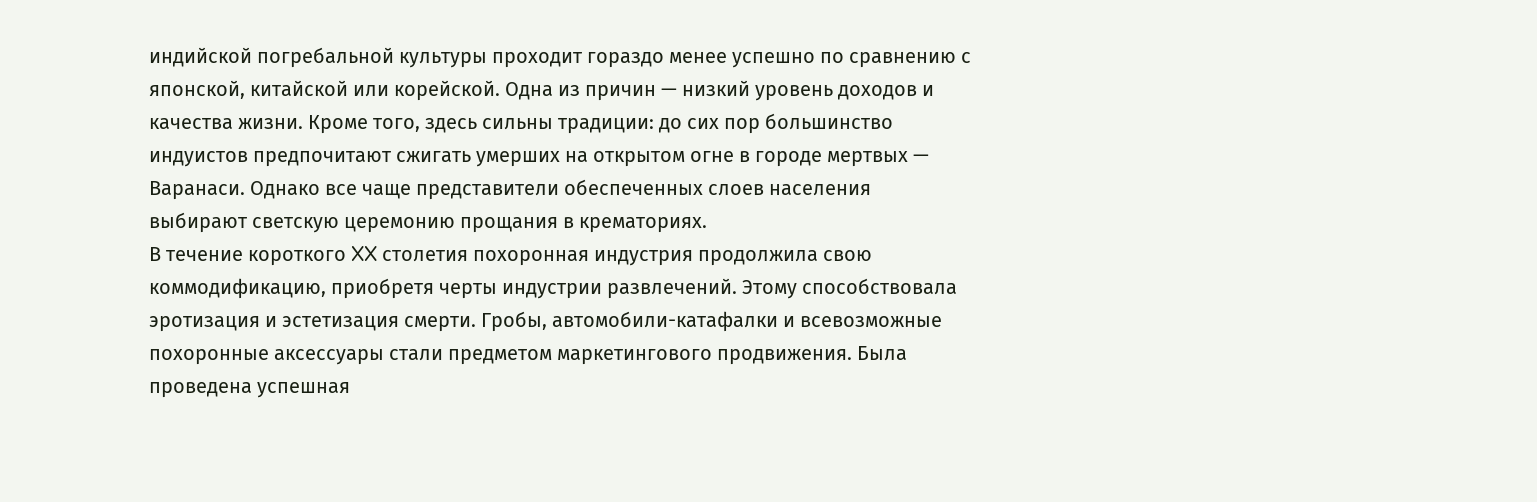индийской погребальной культуры проходит гораздо менее успешно по сравнению с японской, китайской или корейской. Одна из причин — низкий уровень доходов и качества жизни. Кроме того, здесь сильны традиции: до сих пор большинство индуистов предпочитают сжигать умерших на открытом огне в городе мертвых — Варанаси. Однако все чаще представители обеспеченных слоев населения выбирают светскую церемонию прощания в крематориях.
В течение короткого XX столетия похоронная индустрия продолжила свою коммодификацию, приобретя черты индустрии развлечений. Этому способствовала эротизация и эстетизация смерти. Гробы, автомобили-катафалки и всевозможные похоронные аксессуары стали предметом маркетингового продвижения. Была проведена успешная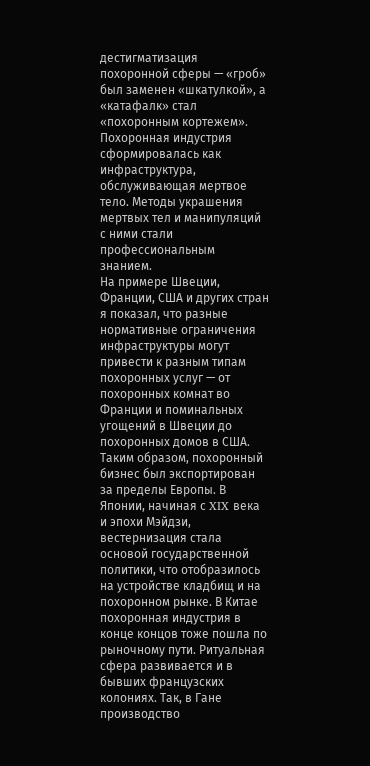дестигматизация похоронной сферы — «гроб» был заменен «шкатулкой», а «катафалк» стал «похоронным кортежем». Похоронная индустрия сформировалась как инфраструктура, обслуживающая мертвое тело. Методы украшения мертвых тел и манипуляций с ними стали профессиональным знанием.
На примере Швеции, Франции, США и других стран я показал, что разные нормативные ограничения инфраструктуры могут привести к разным типам похоронных услуг — от похоронных комнат во Франции и поминальных угощений в Швеции до похоронных домов в США.
Таким образом, похоронный бизнес был экспортирован за пределы Европы. В Японии, начиная с XIX века и эпохи Мэйдзи, вестернизация стала основой государственной политики, что отобразилось на устройстве кладбищ и на похоронном рынке. В Китае похоронная индустрия в конце концов тоже пошла по рыночному пути. Ритуальная сфера развивается и в бывших французских колониях. Так, в Гане производство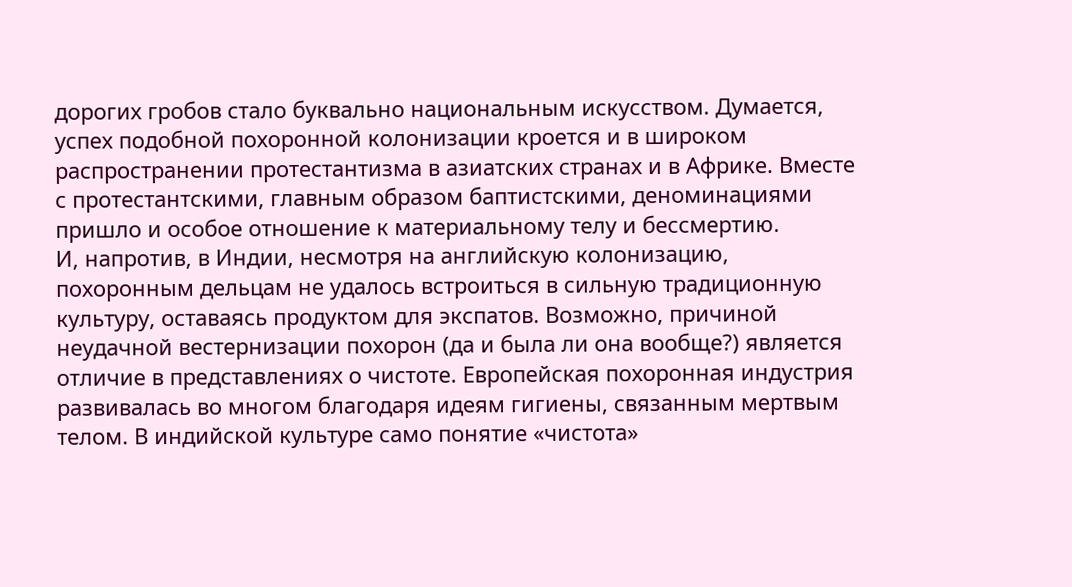дорогих гробов стало буквально национальным искусством. Думается, успех подобной похоронной колонизации кроется и в широком распространении протестантизма в азиатских странах и в Африке. Вместе с протестантскими, главным образом баптистскими, деноминациями пришло и особое отношение к материальному телу и бессмертию.
И, напротив, в Индии, несмотря на английскую колонизацию, похоронным дельцам не удалось встроиться в сильную традиционную культуру, оставаясь продуктом для экспатов. Возможно, причиной неудачной вестернизации похорон (да и была ли она вообще?) является отличие в представлениях о чистоте. Европейская похоронная индустрия развивалась во многом благодаря идеям гигиены, связанным мертвым телом. В индийской культуре само понятие «чистота»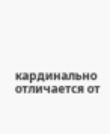кардинально отличается от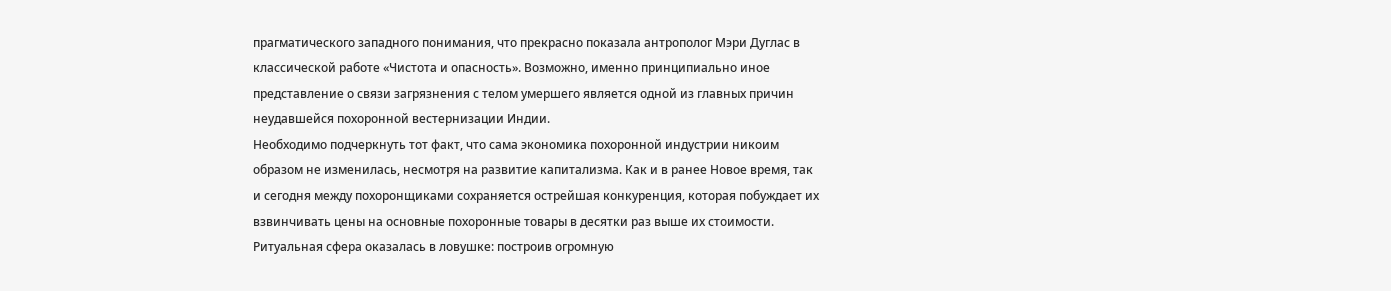прагматического западного понимания, что прекрасно показала антрополог Мэри Дуглас в классической работе «Чистота и опасность». Возможно, именно принципиально иное представление о связи загрязнения с телом умершего является одной из главных причин неудавшейся похоронной вестернизации Индии.
Необходимо подчеркнуть тот факт, что сама экономика похоронной индустрии никоим образом не изменилась, несмотря на развитие капитализма. Как и в ранее Новое время, так и сегодня между похоронщиками сохраняется острейшая конкуренция, которая побуждает их взвинчивать цены на основные похоронные товары в десятки раз выше их стоимости. Ритуальная сфера оказалась в ловушке: построив огромную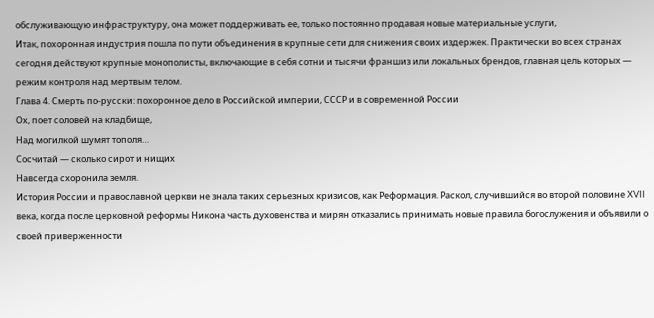обслуживающую инфраструктуру, она может поддерживать ее, только постоянно продавая новые материальные услуги,
Итак, похоронная индустрия пошла по пути объединения в крупные сети для снижения своих издержек. Практически во всех странах сегодня действуют крупные монополисты, включающие в себя сотни и тысячи франшиз или локальных брендов, главная цель которых — режим контроля над мертвым телом.
Глава 4. Смерть по-русски: похоронное дело в Российской империи, СССР и в современной России
Ох, поет соловей на кладбище,
Над могилкой шумят тополя…
Сосчитай — сколько сирот и нищих
Навсегда схоронила земля.
История России и православной церкви не знала таких серьезных кризисов, как Реформация. Раскол, случившийся во второй половине XVII века, когда после церковной реформы Никона часть духовенства и мирян отказались принимать новые правила богослужения и объявили о своей приверженности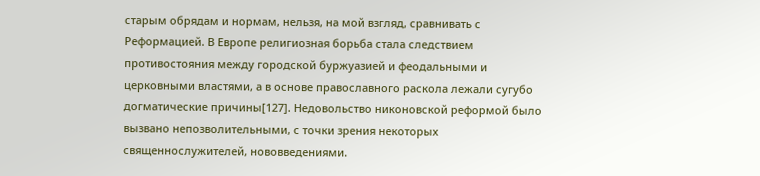старым обрядам и нормам, нельзя, на мой взгляд, сравнивать с Реформацией. В Европе религиозная борьба стала следствием противостояния между городской буржуазией и феодальными и церковными властями, а в основе православного раскола лежали сугубо догматические причины[127]. Недовольство никоновской реформой было вызвано непозволительными, с точки зрения некоторых священнослужителей, нововведениями.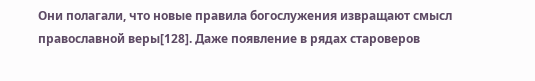Они полагали, что новые правила богослужения извращают смысл православной веры[128]. Даже появление в рядах староверов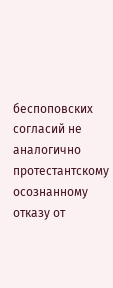беспоповских согласий не аналогично протестантскому осознанному отказу от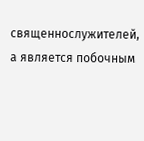священнослужителей, а является побочным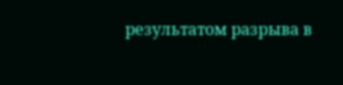результатом разрыва в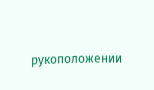рукоположении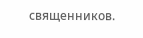священников.